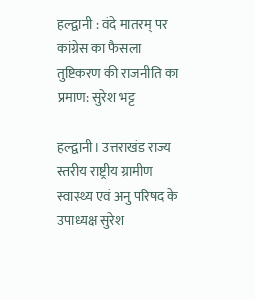हल्द्वानी : वंदे मातरम् पर कांग्रेस का फैसला तुष्टिकरण की राजनीति का प्रमाण: सुरेश भट्ट

हल्द्वानी। उत्तराखंड राज्य स्तरीय राष्ट्रीय ग्रामीण स्वास्थ्य एवं अनु परिषद के उपाध्यक्ष सुरेश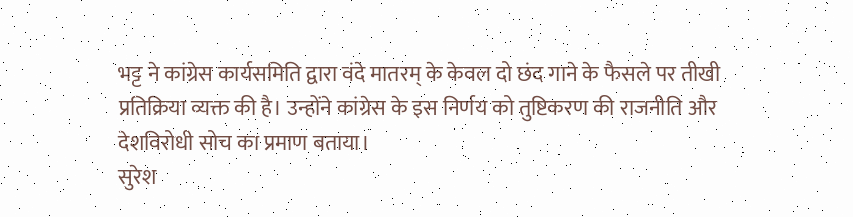भट्ट ने कांग्रेस कार्यसमिति द्वारा वंदे मातरम् के केवल दो छंद गाने के फैसले पर तीखी प्रतिक्रिया व्यक्त की है। उन्होंने कांग्रेस के इस निर्णय को तुष्टिकरण की राजनीति और देशविरोधी सोच का प्रमाण बताया।
सुरेश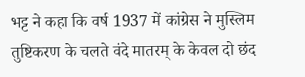भट्ट ने कहा कि वर्ष 1937 में कांग्रेस ने मुस्लिम तुष्टिकरण के चलते वंदे मातरम् के केवल दो छंद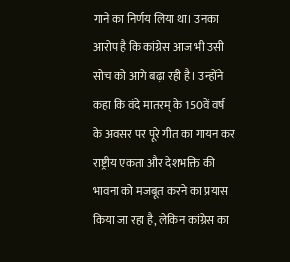गाने का निर्णय लिया था। उनका आरोप है कि कांग्रेस आज भी उसी सोच को आगे बढ़ा रही है। उन्होंने कहा कि वंदे मातरम् के 150वें वर्ष के अवसर पर पूरे गीत का गायन कर राष्ट्रीय एकता और देशभक्ति की भावना को मजबूत करने का प्रयास किया जा रहा है, लेकिन कांग्रेस का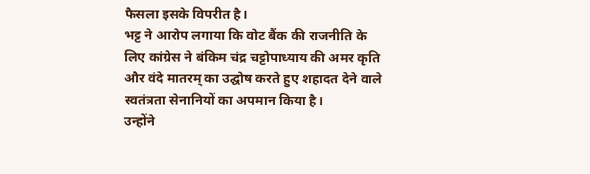फैसला इसके विपरीत है।
भट्ट ने आरोप लगाया कि वोट बैंक की राजनीति के लिए कांग्रेस ने बंकिम चंद्र चट्टोपाध्याय की अमर कृति और वंदे मातरम् का उद्घोष करते हुए शहादत देने वाले स्वतंत्रता सेनानियों का अपमान किया है।
उन्होंने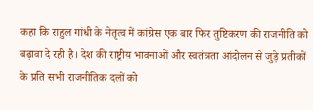कहा कि राहुल गांधी के नेतृत्व में कांग्रेस एक बार फिर तुष्टिकरण की राजनीति को बढ़ावा दे रही है। देश की राष्ट्रीय भावनाओं और स्वतंत्रता आंदोलन से जुड़े प्रतीकों के प्रति सभी राजनीतिक दलों को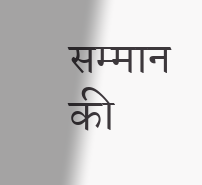सम्मान की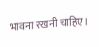भावना रखनी चाहिए।